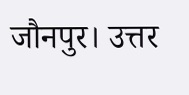जौनपुर। उत्तर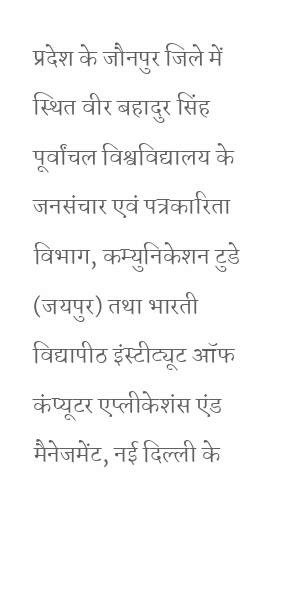प्रदेश के जौनपुर जिले में स्थित वीर बहादुर सिंह पूर्वांचल विश्वविद्यालय के जनसंचार एवं पत्रकारिता विभाग, कम्युनिकेशन टुडे (जयपुर) तथा भारती विद्यापीठ इंस्टीट्यूट ऑफ कंप्यूटर एप्लीकेशंस एंड मैनेजमेंट, नई दिल्ली के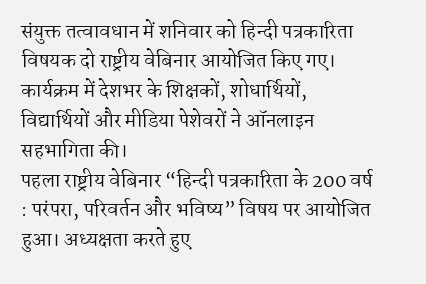संयुक्त तत्वावधान में शनिवार को हिन्दी पत्रकारिता विषयक दो राष्ट्रीय वेबिनार आयोजित किए गए। कार्यक्रम में देशभर के शिक्षकों, शोधार्थियों, विद्यार्थियों और मीडिया पेशेवरों ने ऑनलाइन सहभागिता की।
पहला राष्ट्रीय वेबिनार “हिन्दी पत्रकारिता के 200 वर्ष : परंपरा, परिवर्तन और भविष्य” विषय पर आयोजित हुआ। अध्यक्षता करते हुए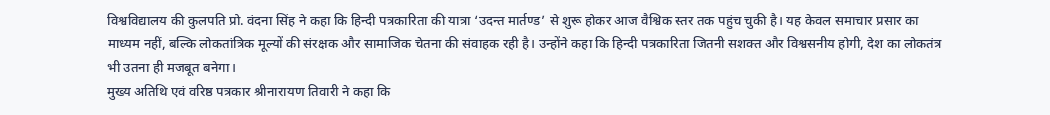विश्वविद्यालय की कुलपति प्रो. वंदना सिंह ने कहा कि हिन्दी पत्रकारिता की यात्रा ‘उदन्त मार्तण्ड’ से शुरू होकर आज वैश्विक स्तर तक पहुंच चुकी है। यह केवल समाचार प्रसार का माध्यम नहीं, बल्कि लोकतांत्रिक मूल्यों की संरक्षक और सामाजिक चेतना की संवाहक रही है। उन्होंने कहा कि हिन्दी पत्रकारिता जितनी सशक्त और विश्वसनीय होगी, देश का लोकतंत्र भी उतना ही मजबूत बनेगा।
मुख्य अतिथि एवं वरिष्ठ पत्रकार श्रीनारायण तिवारी ने कहा कि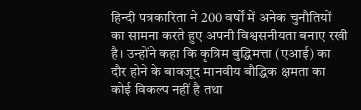हिन्दी पत्रकारिता ने 200 वर्षों में अनेक चुनौतियों का सामना करते हुए अपनी विश्वसनीयता बनाए रखी है। उन्होंने कहा कि कृत्रिम बुद्धिमत्ता (एआई) का दौर होने के बावजूद मानवीय बौद्धिक क्षमता का कोई विकल्प नहीं है तथा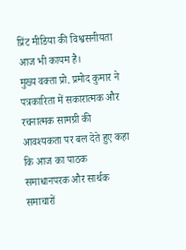प्रिंट मीडिया की विश्वसनीयता आज भी कायम है।
मुख्य वक्ता प्रो. प्रमोद कुमार ने पत्रकारिता में सकारात्मक और रचनात्मक सामग्री की आवश्यकता पर बल देते हुए कहा कि आज का पाठक समाधानपरक और सार्थक समाचारों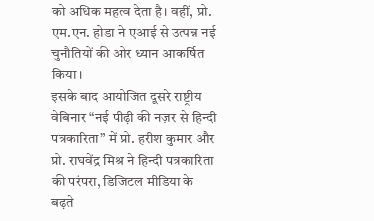को अधिक महत्व देता है। वहीं, प्रो. एम.एन. होडा ने एआई से उत्पन्न नई चुनौतियों की ओर ध्यान आकर्षित किया।
इसके बाद आयोजित दूसरे राष्ट्रीय वेबिनार “नई पीढ़ी की नज़र से हिन्दी पत्रकारिता” में प्रो. हरीश कुमार और प्रो. राघवेंद्र मिश्र ने हिन्दी पत्रकारिता की परंपरा, डिजिटल मीडिया के बढ़ते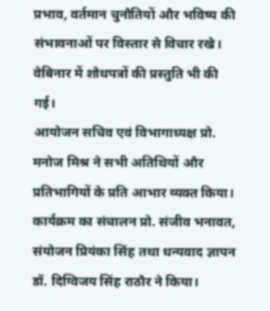प्रभाव, वर्तमान चुनौतियों और भविष्य की संभावनाओं पर विस्तार से विचार रखे। वेबिनार में शोधपत्रों की प्रस्तुति भी की गई।
आयोजन सचिव एवं विभागाध्यक्ष प्रो. मनोज मिश्र ने सभी अतिथियों और प्रतिभागियों के प्रति आभार व्यक्त किया। कार्यक्रम का संचालन प्रो. संजीव भनावत, संयोजन प्रियंका सिंह तथा धन्यवाद ज्ञापन डॉ. दिग्विजय सिंह राठौर ने किया।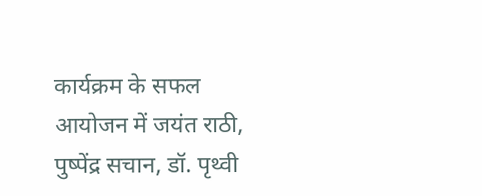कार्यक्रम के सफल आयोजन में जयंत राठी, पुष्पेंद्र सचान, डॉ. पृथ्वी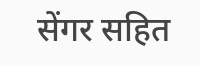सेंगर सहित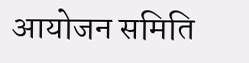आयोजन समिति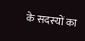के सदस्यों का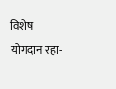विशेष योगदान रहा-